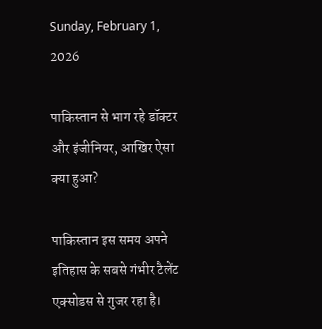Sunday, February 1, 2026

पाकिस्तान से भाग रहे डॉक्टर और इंजीनियर, आखिर ऐसा क्या हुआ?

पाकिस्तान इस समय अपने इतिहास के सबसे गंभीर टैलेंट एक्सोडस से गुजर रहा है।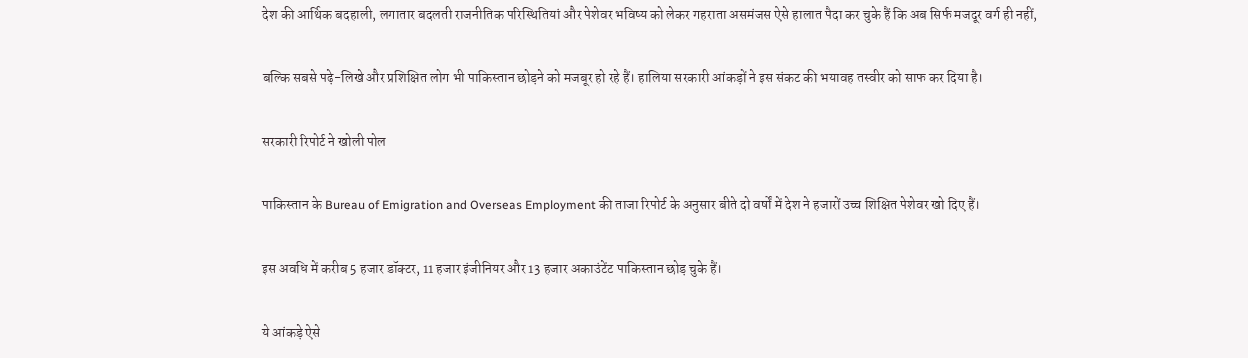देश की आर्थिक बदहाली, लगातार बदलती राजनीतिक परिस्थितियां और पेशेवर भविष्य को लेकर गहराता असमंजस ऐसे हालात पैदा कर चुके हैं कि अब सिर्फ मजदूर वर्ग ही नहीं,

बल्कि सबसे पढ़े-लिखे और प्रशिक्षित लोग भी पाकिस्तान छोड़ने को मजबूर हो रहे हैं। हालिया सरकारी आंकड़ों ने इस संकट की भयावह तस्वीर को साफ कर दिया है।

सरकारी रिपोर्ट ने खोली पोल

पाकिस्तान के Bureau of Emigration and Overseas Employment की ताजा रिपोर्ट के अनुसार बीते दो वर्षों में देश ने हजारों उच्च शिक्षित पेशेवर खो दिए हैं।

इस अवधि में करीब 5 हजार डॉक्टर, 11 हजार इंजीनियर और 13 हजार अकाउंटेंट पाकिस्तान छोड़ चुके हैं।

ये आंकड़े ऐसे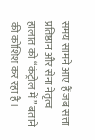समय सामने आए हैं जब सत्ता प्रतिष्ठान और सेना नेतृत्व हालात को “कंट्रोल में” बताने की कोशिश कर रहा है।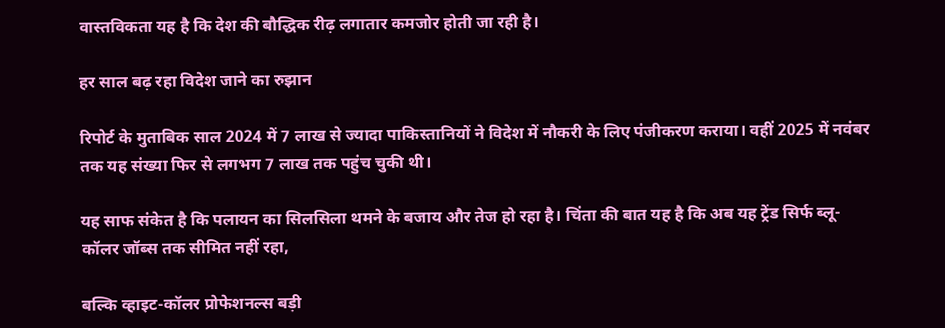वास्तविकता यह है कि देश की बौद्धिक रीढ़ लगातार कमजोर होती जा रही है।

हर साल बढ़ रहा विदेश जाने का रुझान

रिपोर्ट के मुताबिक साल 2024 में 7 लाख से ज्यादा पाकिस्तानियों ने विदेश में नौकरी के लिए पंजीकरण कराया। वहीं 2025 में नवंबर तक यह संख्या फिर से लगभग 7 लाख तक पहुंच चुकी थी।

यह साफ संकेत है कि पलायन का सिलसिला थमने के बजाय और तेज हो रहा है। चिंता की बात यह है कि अब यह ट्रेंड सिर्फ ब्लू-कॉलर जॉब्स तक सीमित नहीं रहा,

बल्कि व्हाइट-कॉलर प्रोफेशनल्स बड़ी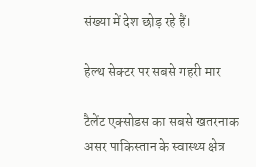संख्या में देश छोड़ रहे हैं।

हेल्थ सेक्टर पर सबसे गहरी मार

टैलेंट एक्सोडस का सबसे खतरनाक असर पाकिस्तान के स्वास्थ्य क्षेत्र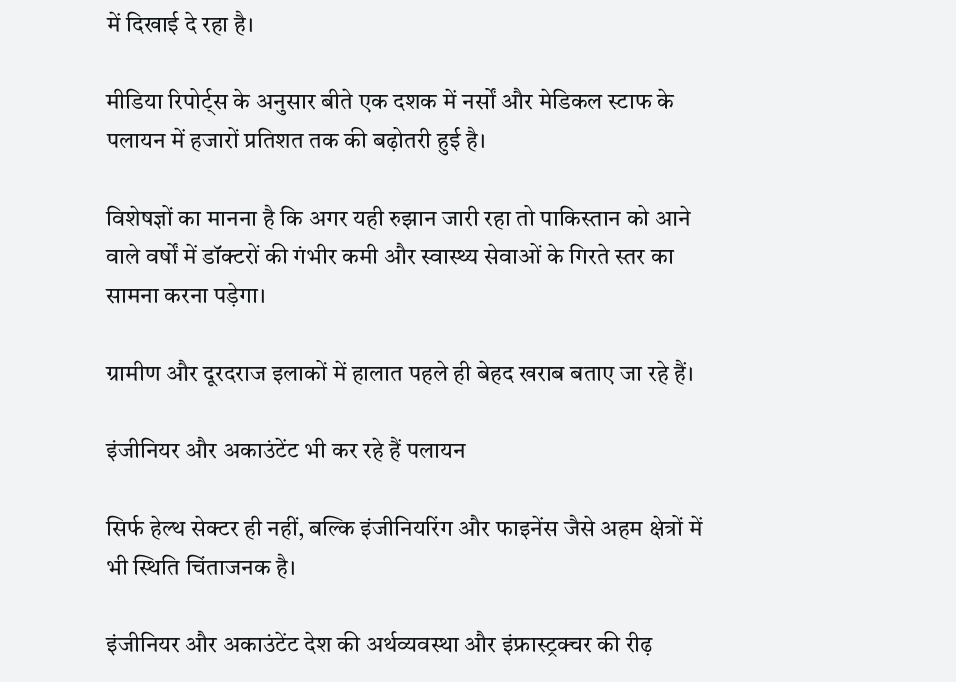में दिखाई दे रहा है।

मीडिया रिपोर्ट्स के अनुसार बीते एक दशक में नर्सों और मेडिकल स्टाफ के पलायन में हजारों प्रतिशत तक की बढ़ोतरी हुई है।

विशेषज्ञों का मानना है कि अगर यही रुझान जारी रहा तो पाकिस्तान को आने वाले वर्षों में डॉक्टरों की गंभीर कमी और स्वास्थ्य सेवाओं के गिरते स्तर का सामना करना पड़ेगा।

ग्रामीण और दूरदराज इलाकों में हालात पहले ही बेहद खराब बताए जा रहे हैं।

इंजीनियर और अकाउंटेंट भी कर रहे हैं पलायन

सिर्फ हेल्थ सेक्टर ही नहीं, बल्कि इंजीनियरिंग और फाइनेंस जैसे अहम क्षेत्रों में भी स्थिति चिंताजनक है।

इंजीनियर और अकाउंटेंट देश की अर्थव्यवस्था और इंफ्रास्ट्रक्चर की रीढ़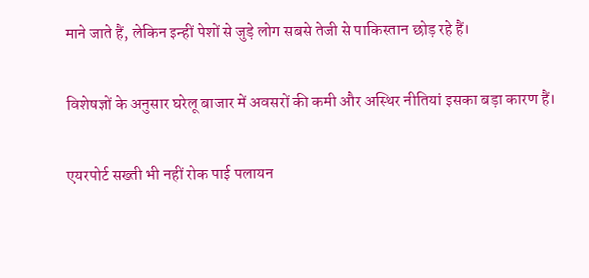माने जाते हैं, लेकिन इन्हीं पेशों से जुड़े लोग सबसे तेजी से पाकिस्तान छोड़ रहे हैं।

विशेषज्ञों के अनुसार घरेलू बाजार में अवसरों की कमी और अस्थिर नीतियां इसका बड़ा कारण हैं।

एयरपोर्ट सख्ती भी नहीं रोक पाई पलायन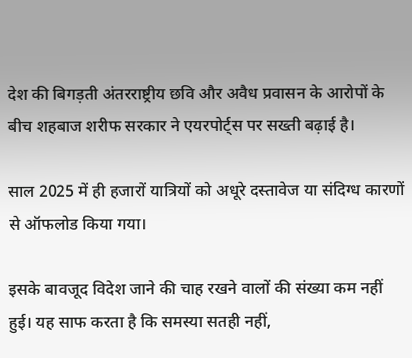देश की बिगड़ती अंतरराष्ट्रीय छवि और अवैध प्रवासन के आरोपों के बीच शहबाज शरीफ सरकार ने एयरपोर्ट्स पर सख्ती बढ़ाई है।

साल 2025 में ही हजारों यात्रियों को अधूरे दस्तावेज या संदिग्ध कारणों से ऑफलोड किया गया।

इसके बावजूद विदेश जाने की चाह रखने वालों की संख्या कम नहीं हुई। यह साफ करता है कि समस्या सतही नहीं,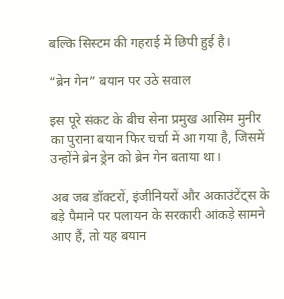बल्कि सिस्टम की गहराई में छिपी हुई है।

“ब्रेन गेन” बयान पर उठे सवाल

इस पूरे संकट के बीच सेना प्रमुख आसिम मुनीर का पुराना बयान फिर चर्चा में आ गया है, जिसमें उन्होंने ब्रेन ड्रेन को ब्रेन गेन बताया था।

अब जब डॉक्टरों, इंजीनियरों और अकाउंटेंट्स के बड़े पैमाने पर पलायन के सरकारी आंकड़े सामने आए हैं, तो यह बयान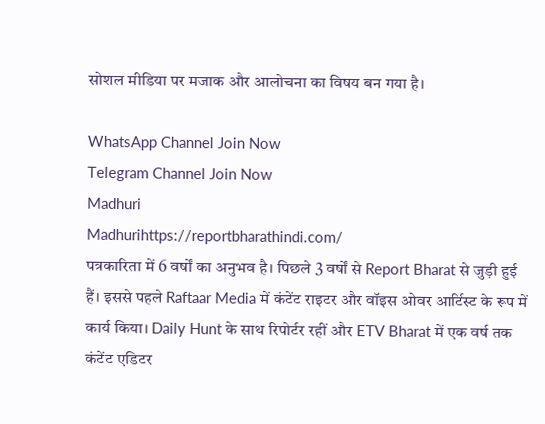सोशल मीडिया पर मजाक और आलोचना का विषय बन गया है।

WhatsApp Channel Join Now
Telegram Channel Join Now
Madhuri
Madhurihttps://reportbharathindi.com/
पत्रकारिता में 6 वर्षों का अनुभव है। पिछले 3 वर्षों से Report Bharat से जुड़ी हुई हैं। इससे पहले Raftaar Media में कंटेंट राइटर और वॉइस ओवर आर्टिस्ट के रूप में कार्य किया। Daily Hunt के साथ रिपोर्टर रहीं और ETV Bharat में एक वर्ष तक कंटेंट एडिटर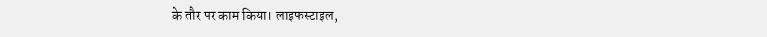के तौर पर काम किया। लाइफस्टाइल,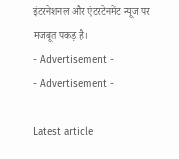इंटरनेशनल और एंटरटेनमेंट न्यूज पर मजबूत पकड़ है।
- Advertisement -
- Advertisement -

Latest article